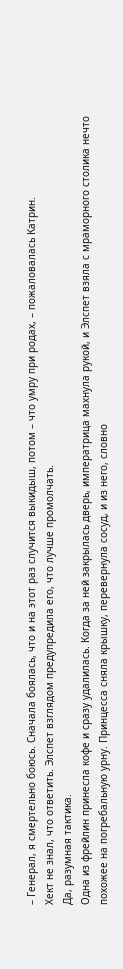– Генерал, я смертельно боюсь. Сначала боялась, что и на этот раз случится выкидыш, потом – что умру при родах, – пожаловалась Катрин.
Хект не знал, что ответить. Элспет взглядом предупредила его, что лучше промолчать.
Да, разумная тактика.
Одна из фрейлин принесла кофе и сразу удалилась. Когда за ней закрылась дверь, императрица махнула рукой, и Элспет взяла с мраморного столика нечто похожее на погребальную урну. Принцесса сняла крышку, перевернула сосуд, и из него, словно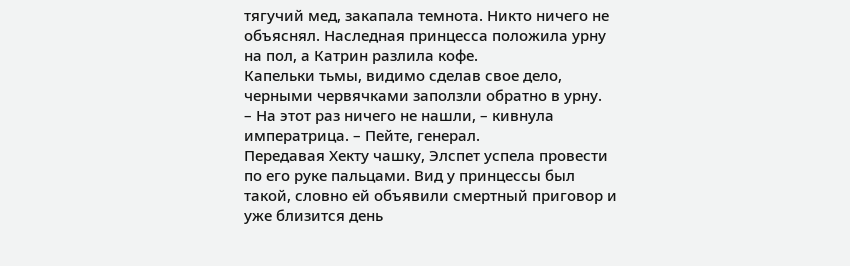тягучий мед, закапала темнота. Никто ничего не объяснял. Наследная принцесса положила урну на пол, а Катрин разлила кофе.
Капельки тьмы, видимо сделав свое дело, черными червячками заползли обратно в урну.
– На этот раз ничего не нашли, – кивнула императрица. – Пейте, генерал.
Передавая Хекту чашку, Элспет успела провести по его руке пальцами. Вид у принцессы был такой, словно ей объявили смертный приговор и уже близится день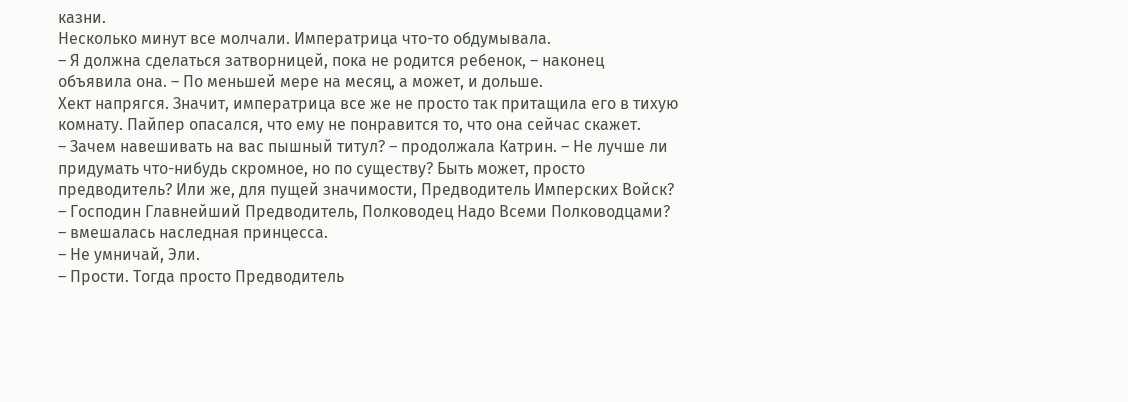казни.
Несколько минут все молчали. Императрица что-то обдумывала.
– Я должна сделаться затворницей, пока не родится ребенок, – наконец объявила она. – По меньшей мере на месяц, а может, и дольше.
Хект напрягся. Значит, императрица все же не просто так притащила его в тихую комнату. Пайпер опасался, что ему не понравится то, что она сейчас скажет.
– Зачем навешивать на вас пышный титул? – продолжала Катрин. – Не лучше ли придумать что-нибудь скромное, но по существу? Быть может, просто предводитель? Или же, для пущей значимости, Предводитель Имперских Войск?
– Господин Главнейший Предводитель, Полководец Надо Всеми Полководцами? – вмешалась наследная принцесса.
– Не умничай, Эли.
– Прости. Тогда просто Предводитель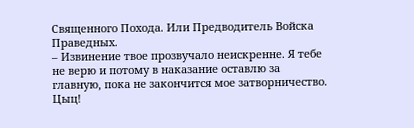Священного Похода. Или Предводитель Войска Праведных.
– Извинение твое прозвучало неискренне. Я тебе не верю и потому в наказание оставлю за главную, пока не закончится мое затворничество. Цыц!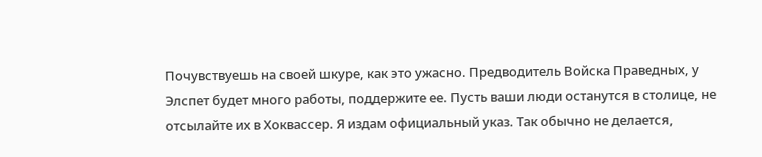Почувствуешь на своей шкуре, как это ужасно. Предводитель Войска Праведных, у Элспет будет много работы, поддержите ее. Пусть ваши люди останутся в столице, не отсылайте их в Хоквассер. Я издам официальный указ. Так обычно не делается,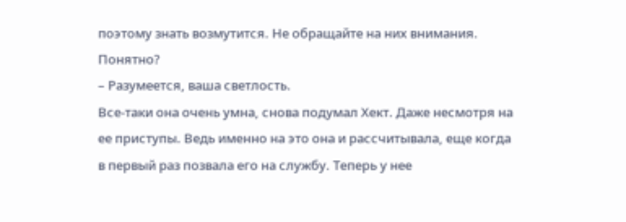поэтому знать возмутится. Не обращайте на них внимания. Понятно?
– Разумеется, ваша светлость.
Все-таки она очень умна, снова подумал Хект. Даже несмотря на ее приступы. Ведь именно на это она и рассчитывала, еще когда в первый раз позвала его на службу. Теперь у нее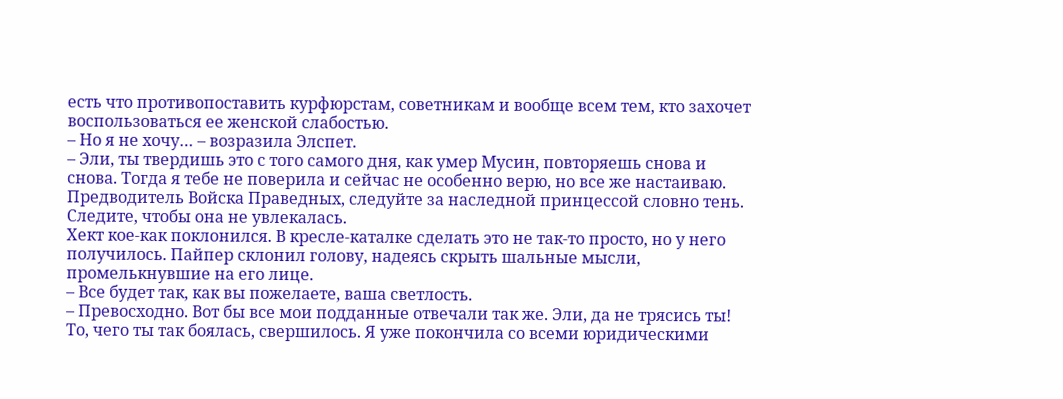есть что противопоставить курфюрстам, советникам и вообще всем тем, кто захочет воспользоваться ее женской слабостью.
– Но я не хочу… – возразила Элспет.
– Эли, ты твердишь это с того самого дня, как умер Мусин, повторяешь снова и снова. Тогда я тебе не поверила и сейчас не особенно верю, но все же настаиваю. Предводитель Войска Праведных, следуйте за наследной принцессой словно тень. Следите, чтобы она не увлекалась.
Хект кое-как поклонился. В кресле-каталке сделать это не так-то просто, но у него получилось. Пайпер склонил голову, надеясь скрыть шальные мысли, промелькнувшие на его лице.
– Все будет так, как вы пожелаете, ваша светлость.
– Превосходно. Вот бы все мои подданные отвечали так же. Эли, да не трясись ты! То, чего ты так боялась, свершилось. Я уже покончила со всеми юридическими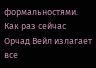формальностями. Как раз сейчас Орчад Вейл излагает все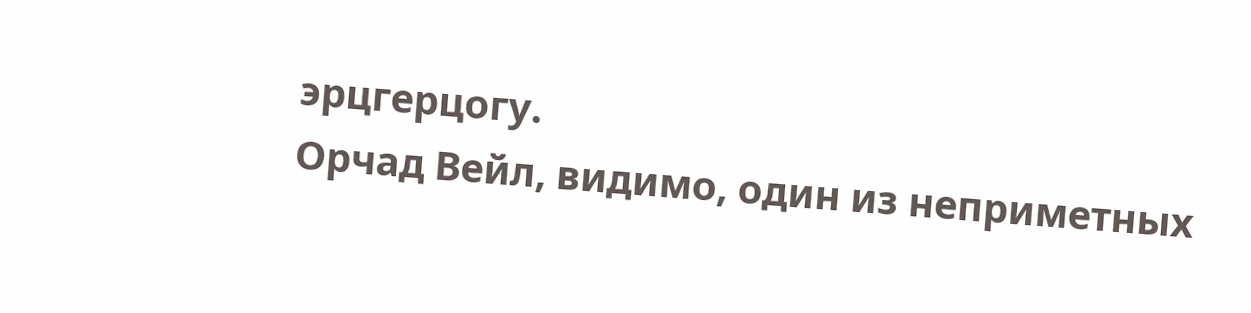эрцгерцогу.
Орчад Вейл, видимо, один из неприметных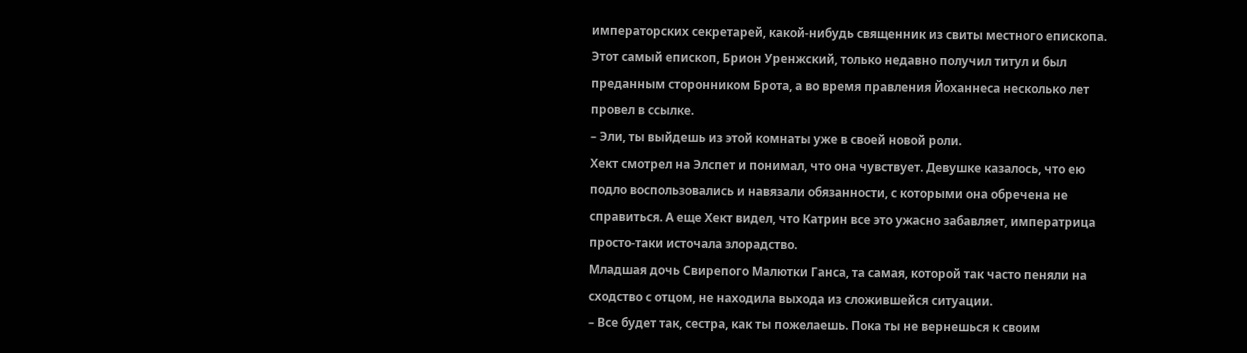императорских секретарей, какой-нибудь священник из свиты местного епископа. Этот самый епископ, Брион Уренжский, только недавно получил титул и был преданным сторонником Брота, а во время правления Йоханнеса несколько лет провел в ссылке.
– Эли, ты выйдешь из этой комнаты уже в своей новой роли.
Хект смотрел на Элспет и понимал, что она чувствует. Девушке казалось, что ею подло воспользовались и навязали обязанности, с которыми она обречена не справиться. А еще Хект видел, что Катрин все это ужасно забавляет, императрица просто-таки источала злорадство.
Младшая дочь Свирепого Малютки Ганса, та самая, которой так часто пеняли на сходство с отцом, не находила выхода из сложившейся ситуации.
– Все будет так, сестра, как ты пожелаешь. Пока ты не вернешься к своим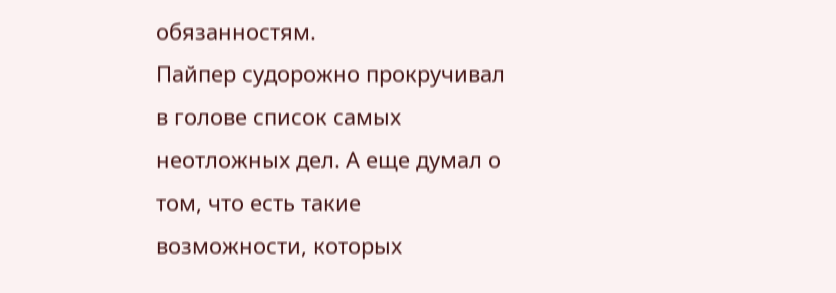обязанностям.
Пайпер судорожно прокручивал в голове список самых неотложных дел. А еще думал о том, что есть такие возможности, которых